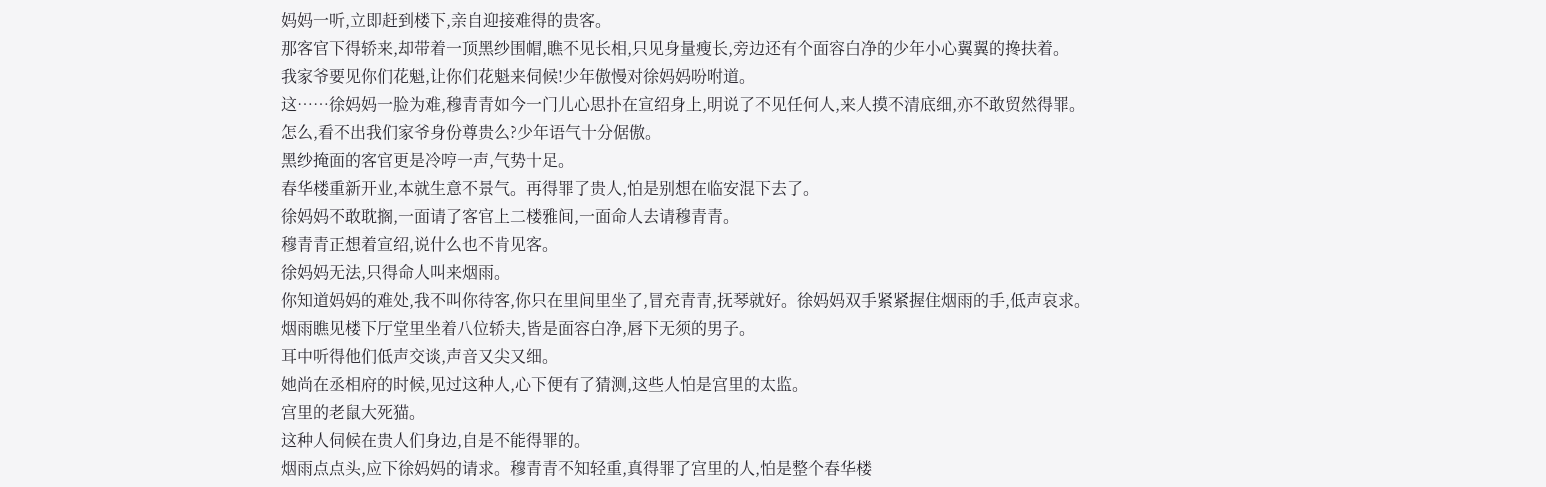妈妈一听,立即赶到楼下,亲自迎接难得的贵客。
那客官下得轿来,却带着一顶黑纱围帽,瞧不见长相,只见身量瘦长,旁边还有个面容白净的少年小心翼翼的搀扶着。
我家爷要见你们花魁,让你们花魁来伺候!少年傲慢对徐妈妈吩咐道。
这……徐妈妈一脸为难,穆青青如今一门儿心思扑在宣绍身上,明说了不见任何人,来人摸不清底细,亦不敢贸然得罪。
怎么,看不出我们家爷身份尊贵么?少年语气十分倨傲。
黑纱掩面的客官更是冷哼一声,气势十足。
春华楼重新开业,本就生意不景气。再得罪了贵人,怕是别想在临安混下去了。
徐妈妈不敢耽搁,一面请了客官上二楼雅间,一面命人去请穆青青。
穆青青正想着宣绍,说什么也不肯见客。
徐妈妈无法,只得命人叫来烟雨。
你知道妈妈的难处,我不叫你待客,你只在里间里坐了,冒充青青,抚琴就好。徐妈妈双手紧紧握住烟雨的手,低声哀求。
烟雨瞧见楼下厅堂里坐着八位轿夫,皆是面容白净,唇下无须的男子。
耳中听得他们低声交谈,声音又尖又细。
她尚在丞相府的时候,见过这种人,心下便有了猜测,这些人怕是宫里的太监。
宫里的老鼠大死猫。
这种人伺候在贵人们身边,自是不能得罪的。
烟雨点点头,应下徐妈妈的请求。穆青青不知轻重,真得罪了宫里的人,怕是整个春华楼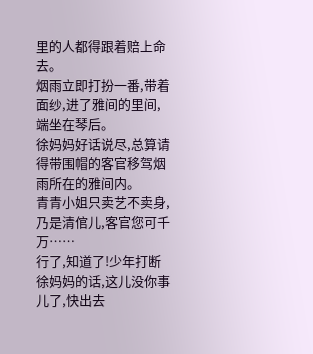里的人都得跟着赔上命去。
烟雨立即打扮一番,带着面纱,进了雅间的里间,端坐在琴后。
徐妈妈好话说尽,总算请得带围帽的客官移驾烟雨所在的雅间内。
青青小姐只卖艺不卖身,乃是清倌儿,客官您可千万……
行了,知道了!少年打断徐妈妈的话,这儿没你事儿了,快出去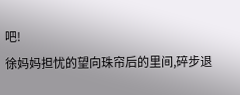吧!
徐妈妈担忧的望向珠帘后的里间,碎步退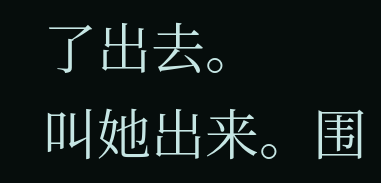了出去。
叫她出来。围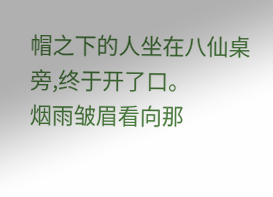帽之下的人坐在八仙桌旁,终于开了口。
烟雨皱眉看向那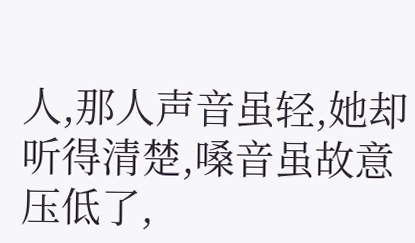人,那人声音虽轻,她却听得清楚,嗓音虽故意压低了,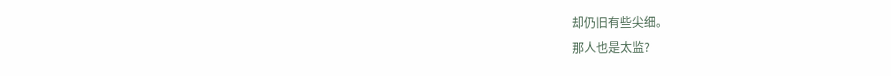却仍旧有些尖细。
那人也是太监?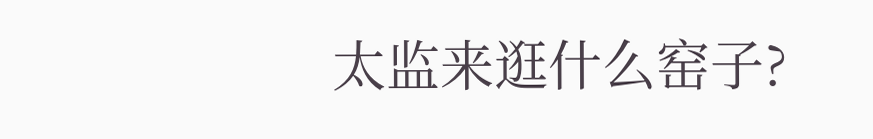太监来逛什么窑子?